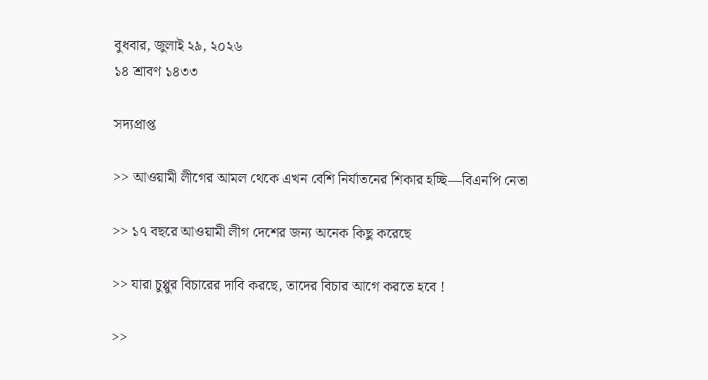বুধবার, জুলাই ২৯, ২০২৬
১৪ শ্রাবণ ১৪৩৩

সদ্যপ্রাপ্ত

>> আওয়ামী লীগের আমল থেকে এখন বেশি নির্যাতনের শিকার হচ্ছি—বিএনপি নেতা

>> ১৭ বছরে আওয়ামী লীগ দেশের জন্য অনেক কিছু করেছে

>> যারা চুপ্পুর বিচারের দাবি করছে, তাদের বিচার আগে করতে হবে !

>>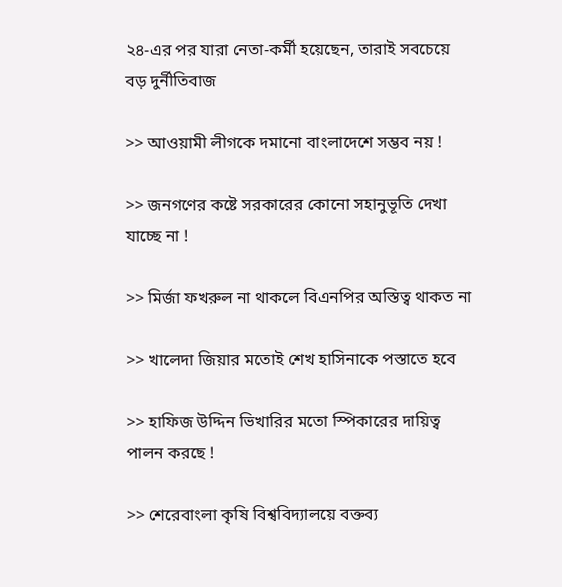২৪-এর পর যারা নেতা-কর্মী হয়েছেন, তারাই সবচেয়ে বড় দুর্নীতিবাজ

>> আওয়ামী লীগকে দমানো বাংলাদেশে সম্ভব নয় !

>> জনগণের কষ্টে সরকারের কোনো সহানুভূতি দেখা যাচ্ছে না !

>> মির্জা ফখরুল না থাকলে বিএনপির অস্তিত্ব থাকত না

>> খালেদা জিয়ার মতোই শেখ হাসিনাকে পস্তাতে হবে

>> হাফিজ উদ্দিন ভিখারির মতো স্পিকারের দায়িত্ব পালন করছে !

>> শেরেবাংলা কৃষি বিশ্ববিদ্যালয়ে বক্তব্য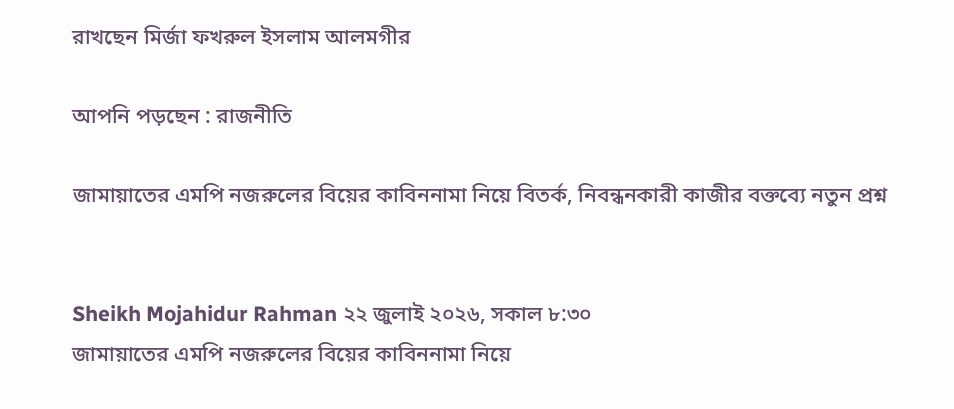রাখছেন মির্জা ফখরুল ইসলাম আলমগীর

আপনি পড়ছেন : রাজনীতি

জামায়াতের এমপি নজরুলের বিয়ের কাবিননামা নিয়ে বিতর্ক, নিবন্ধনকারী কাজীর বক্তব্যে নতুন প্রশ্ন


Sheikh Mojahidur Rahman ২২ জুলাই ২০২৬, সকাল ৮:৩০
জামায়াতের এমপি নজরুলের বিয়ের কাবিননামা নিয়ে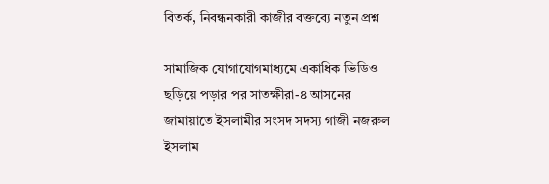বিতর্ক, নিবন্ধনকারী কাজীর বক্তব্যে নতুন প্রশ্ন

সামাজিক যোগাযোগমাধ্যমে একাধিক ভিডিও ছড়িয়ে পড়ার পর সাতক্ষীরা-৪ আসনের জামায়াতে ইসলামীর সংসদ সদস্য গাজী নজরুল ইসলাম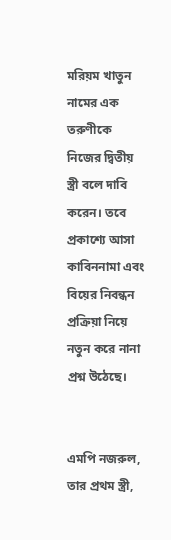মরিয়ম খাতুন নামের এক তরুণীকে নিজের দ্বিতীয় স্ত্রী বলে দাবি করেন। তবে প্রকাশ্যে আসা কাবিননামা এবং বিয়ের নিবন্ধন প্রক্রিয়া নিয়ে নতুন করে নানা প্রশ্ন উঠেছে।


এমপি নজরুল, তার প্রথম স্ত্রী,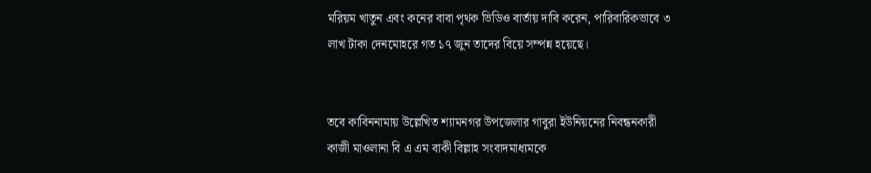মরিয়ম খাতুন এবং কনের বাবা পৃথক ভিডিও বার্তায় দাবি করেন, পারিবারিকভাবে ৩ লাখ টাকা দেনমোহরে গত ১৭ জুন তাদের বিয়ে সম্পন্ন হয়েছে।


তবে কাবিননামায় উল্লেখিত শ্যামনগর উপজেলার গাবুরা ইউনিয়নের নিবন্ধনকারী কাজী মাওলানা বি এ এম বাকী বিল্লাহ সংবাদমাধ্যমকে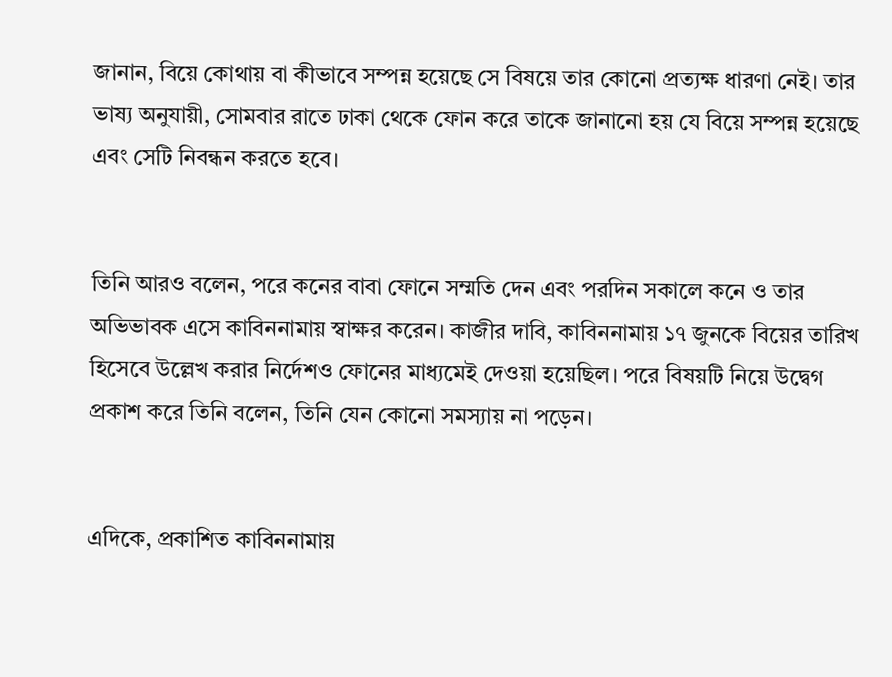জানান, বিয়ে কোথায় বা কীভাবে সম্পন্ন হয়েছে সে বিষয়ে তার কোনো প্রত্যক্ষ ধারণা নেই। তার ভাষ্য অনুযায়ী, সোমবার রাতে ঢাকা থেকে ফোন করে তাকে জানানো হয় যে বিয়ে সম্পন্ন হয়েছে এবং সেটি নিবন্ধন করতে হবে।


তিনি আরও বলেন, পরে কনের বাবা ফোনে সম্মতি দেন এবং পরদিন সকালে কনে ও তার অভিভাবক এসে কাবিননামায় স্বাক্ষর করেন। কাজীর দাবি, কাবিননামায় ১৭ জুনকে বিয়ের তারিখ হিসেবে উল্লেখ করার নির্দেশও ফোনের মাধ্যমেই দেওয়া হয়েছিল। পরে বিষয়টি নিয়ে উদ্বেগ প্রকাশ করে তিনি বলেন, তিনি যেন কোনো সমস্যায় না পড়েন।


এদিকে, প্রকাশিত কাবিননামায়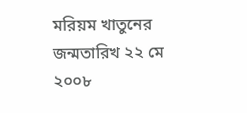মরিয়ম খাতুনের জন্মতারিখ ২২ মে ২০০৮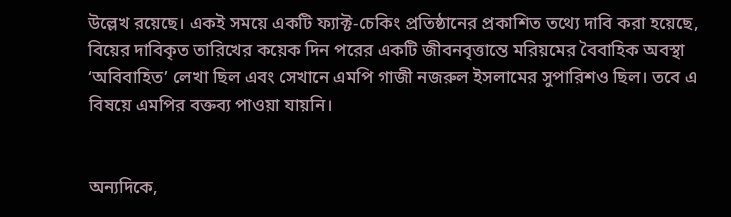উল্লেখ রয়েছে। একই সময়ে একটি ফ্যাক্ট-চেকিং প্রতিষ্ঠানের প্রকাশিত তথ্যে দাবি করা হয়েছে, বিয়ের দাবিকৃত তারিখের কয়েক দিন পরের একটি জীবনবৃত্তান্তে মরিয়মের বৈবাহিক অবস্থা ‘অবিবাহিত’ লেখা ছিল এবং সেখানে এমপি গাজী নজরুল ইসলামের সুপারিশও ছিল। তবে এ বিষয়ে এমপির বক্তব্য পাওয়া যায়নি।


অন্যদিকে,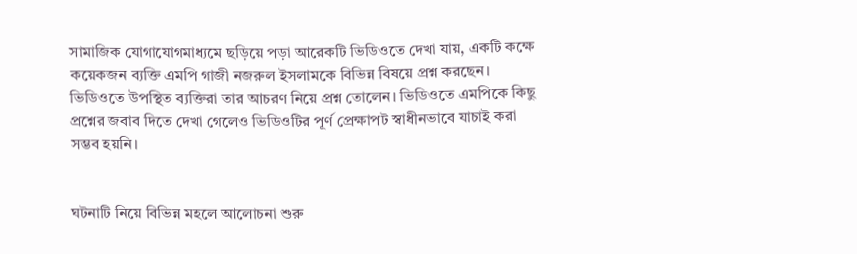সামাজিক যোগাযোগমাধ্যমে ছড়িয়ে পড়া আরেকটি ভিডিওতে দেখা যায়, একটি কক্ষে কয়েকজন ব্যক্তি এমপি গাজী নজরুল ইসলামকে বিভিন্ন বিষয়ে প্রশ্ন করছেন। ভিডিওতে উপস্থিত ব্যক্তিরা তার আচরণ নিয়ে প্রশ্ন তোলেন। ভিডিওতে এমপিকে কিছু প্রশ্নের জবাব দিতে দেখা গেলেও ভিডিওটির পূর্ণ প্রেক্ষাপট স্বাধীনভাবে যাচাই করা সম্ভব হয়নি।


ঘটনাটি নিয়ে বিভিন্ন মহলে আলোচনা শুরু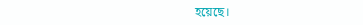হয়েছে।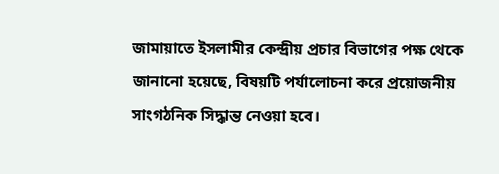জামায়াতে ইসলামীর কেন্দ্রীয় প্রচার বিভাগের পক্ষ থেকে জানানো হয়েছে, বিষয়টি পর্যালোচনা করে প্রয়োজনীয় সাংগঠনিক সিদ্ধান্ত নেওয়া হবে।